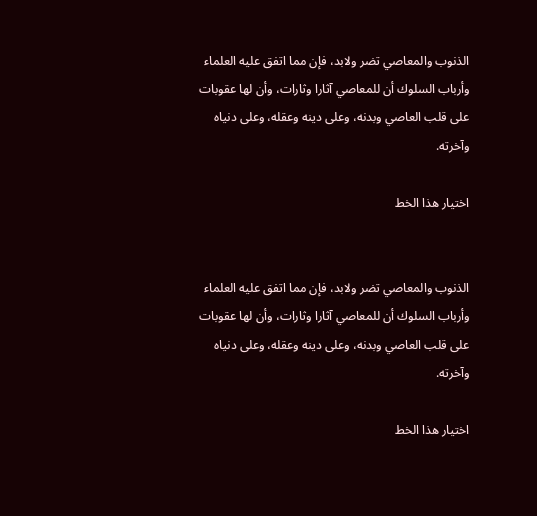الذنوب والمعاصي تضر ولابد، فإن مما اتفق عليه العلماء وأرباب السلوك أن للمعاصي آثارا وثارات، وأن لها عقوبات على قلب العاصي وبدنه، وعلى دينه وعقله، وعلى دنياه وآخرته.

اختيار هذا الخط


الذنوب والمعاصي تضر ولابد، فإن مما اتفق عليه العلماء وأرباب السلوك أن للمعاصي آثارا وثارات، وأن لها عقوبات على قلب العاصي وبدنه، وعلى دينه وعقله، وعلى دنياه وآخرته.

اختيار هذا الخط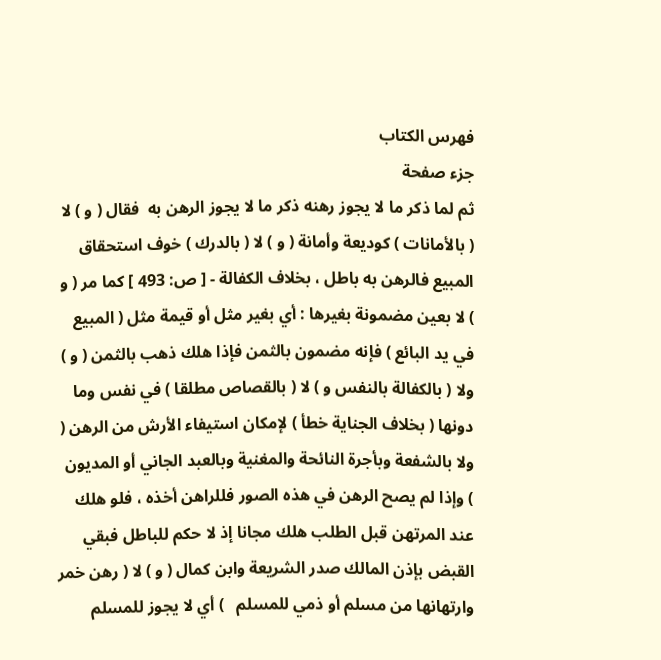فهرس الكتاب
جزء صفحة
ثم لما ذكر ما لا يجوز رهنه ذكر ما لا يجوز الرهن به  فقال ( و ) لا ( بالأمانات ) كوديعة وأمانة ( و ) لا ( بالدرك ) خوف استحقاق المبيع فالرهن به باطل ، بخلاف الكفالة - [ ص: 493 ] كما مر ( و ) لا بعين مضمونة بغيرها : أي بغير مثل أو قيمة مثل ( المبيع في يد البائع ) فإنه مضمون بالثمن فإذا هلك ذهب بالثمن ( و ) ولا ( بالكفالة بالنفس و ) لا ( بالقصاص مطلقا ) في نفس وما دونها ( بخلاف الجناية خطأ ) لإمكان استيفاء الأرش من الرهن ( ولا بالشفعة وبأجرة النائحة والمغنية وبالعبد الجاني أو المديون ) وإذا لم يصح الرهن في هذه الصور فللراهن أخذه ، فلو هلك عند المرتهن قبل الطلب هلك مجانا إذ لا حكم للباطل فبقي القبض بإذن المالك صدر الشريعة وابن كمال ( و ) لا ( رهن خمر وارتهانها من مسلم أو ذمي للمسلم   ) أي لا يجوز للمسلم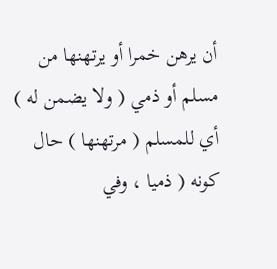أن يرهن خمرا أو يرتهنها من مسلم أو ذمي ( ولا يضمن له ) أي للمسلم ( مرتهنها ) حال كونه ( ذميا ، وفي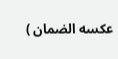عكسه الضمان )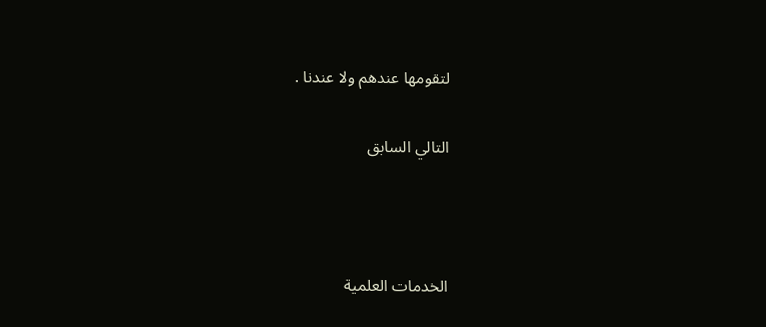لتقومها عندهم ولا عندنا .

التالي السابق



الخدمات العلمية